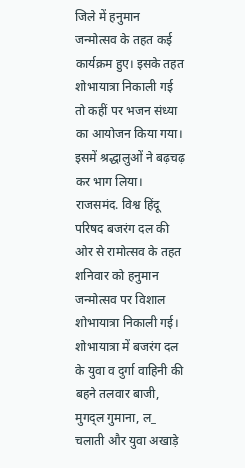जिले में हनुमान जन्मोत्सव के तहत कई कार्यक्रम हुए। इसके तहत शोभायात्रा निकाली गई तो कहीं पर भजन संध्या का आयोजन किया गया। इसमें श्रद्धालुओं ने बढ़चढ़ कर भाग लिया।
राजसमंद. विश्व हिंदू परिषद बजरंग दल की ओर से रामोत्सव के तहत शनिवार को हनुमान जन्मोत्सव पर विशाल शोभायात्रा निकाली गई। शोभायात्रा में बजरंग दल के युवा व दुर्गा वाहिनी की बहने तलवार बाजी, मुगद्ल गुमाना, ल_ चलाती और युवा अखाड़े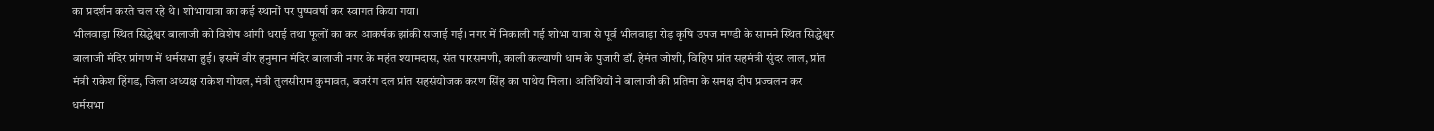का प्रदर्शन करते चल रहे थे। शोभायात्रा का कई स्थानों पर पुष्पवर्षा कर स्वागत किया गया।
भीलवाड़ा स्थित सिद्धेश्वर बालाजी को विशेष आंगी धराई तथा फूलों का कर आकर्षक झांकी सजाई गई। नगर में निकाली गई शोभा यात्रा से पूर्व भीलवाड़ा रोड़ कृषि उपज मण्डी के सामने स्थित सिद्धेश्वर बालाजी मंदिर प्रांगण में धर्मसभा हुई। इसमें वीर हनुमान मंदिर बालाजी नगर के महंत श्यामदास, संत पारसमणी, काली कल्याणी धाम के पुजारी डॉ. हेमंत जोशी, विहिप प्रांत सहमंत्री सुंदर लाल, प्रांत मंत्री राकेश हिंगड, जिला अध्यक्ष राकेश गोयल, मंत्री तुलसीराम कुमावत, बजरंग दल प्रांत सहसंयोजक करण सिंह का पाथेय मिला। अतिथियों ने बालाजी की प्रतिमा के समक्ष दीप प्रज्वलन कर धर्मसभा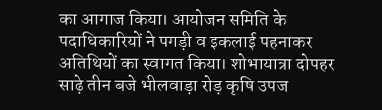का आगाज किया। आयोजन समिति के पदाधिकारियों ने पगड़ी व इकलाई पहनाकर अतिथियों का स्वागत किया। शोभायात्रा दोपहर साढ़े तीन बजे भीलवाड़ा रोड़ कृषि उपज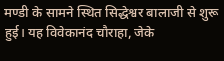मण्डी के सामने स्थित सिद्धेश्वर बालाजी से शुरू हुई। यह विवेकानंद चौराहा, जेके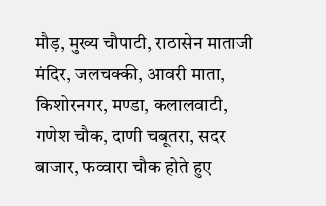मौड़, मुख्य चौपाटी, राठासेन माताजी मंदिर, जलचक्की, आवरी माता, किशोरनगर, मण्डा, कलालवाटी, गणेश चौक, दाणी चबूतरा, सदर बाजार, फव्वारा चौक होते हुए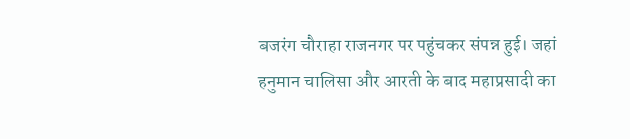बजरंग चौराहा राजनगर पर पहुंचकर संपन्न हुई। जहां हनुमान चालिसा और आरती के बाद महाप्रसादी का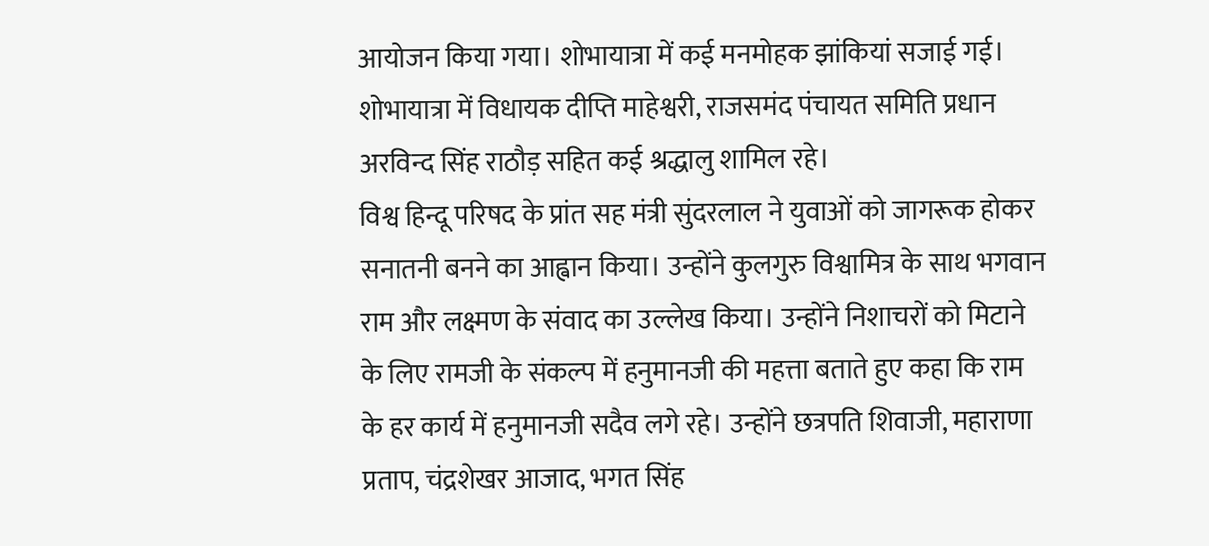आयोजन किया गया। शोभायात्रा में कई मनमोहक झांकियां सजाई गई। शोभायात्रा में विधायक दीप्ति माहेश्वरी, राजसमंद पंचायत समिति प्रधान अरविन्द सिंह राठौड़ सहित कई श्रद्धालु शामिल रहे।
विश्व हिन्दू परिषद के प्रांत सह मंत्री सुंदरलाल ने युवाओं को जागरूक होकर सनातनी बनने का आह्वान किया। उन्होंने कुलगुरु विश्वामित्र के साथ भगवान राम और लक्ष्मण के संवाद का उल्लेख किया। उन्होंने निशाचरों को मिटाने के लिए रामजी के संकल्प में हनुमानजी की महत्ता बताते हुए कहा कि राम के हर कार्य में हनुमानजी सदैव लगे रहे। उन्होंने छत्रपति शिवाजी, महाराणा प्रताप, चंद्रशेखर आजाद, भगत सिंह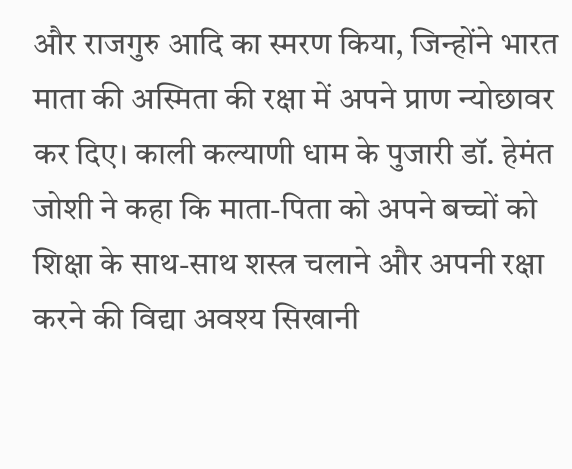और राजगुरु आदि का स्मरण किया, जिन्होंने भारत माता की अस्मिता की रक्षा में अपने प्राण न्योछावर कर दिए। काली कल्याणी धाम के पुजारी डॉ. हेमंत जोशी ने कहा कि माता-पिता को अपने बच्चों को शिक्षा के साथ-साथ शस्त्र चलाने और अपनी रक्षा करने की विद्या अवश्य सिखानी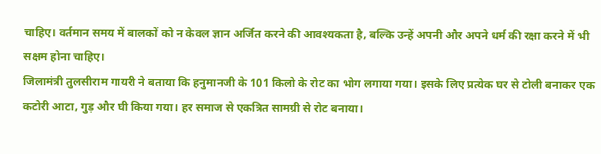चाहिए। वर्तमान समय में बालकों को न केवल ज्ञान अर्जित करने की आवश्यकता है, बल्कि उन्हें अपनी और अपने धर्म की रक्षा करने में भी सक्षम होना चाहिए।
जिलामंत्री तुलसीराम गायरी ने बताया कि हनुमानजी के 101 किलो के रोट का भोग लगाया गया। इसके लिए प्रत्येक घर से टोली बनाकर एक कटोरी आटा, गुड़ और घी किया गया। हर समाज से एकत्रित सामग्री से रोट बनाया।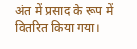अंत में प्रसाद के रूप में वितरित किया गया।